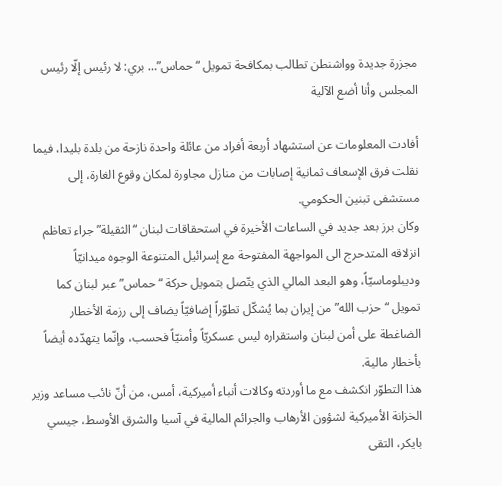مجزرة جديدة وواشنطن تطالب بمكافحة تمويل “حماس”… بري: لا رئيس إلّا رئيس المجلس وأنا أضع الآلية

أفادت المعلومات عن استشهاد أربعة أفراد من عائلة واحدة نازحة من بلدة بليدا، فيما نقلت فرق الإسعاف ثمانية إصابات من منازل مجاورة لمكان وقوع الغارة، إلى مستشفى تبنين الحكومي.
وكان برز بعد جديد في الساعات الأخيرة في استحقاقات لبنان “الثقيلة” جراء تعاظم انزلاقه المتدحرج الى المواجهة المفتوحة مع إسرائيل المتنوعة الوجوه ميدانيّاً وديبلوماسيّاً، وهو البعد المالي الذي يتّصل بتمويل حركة “حماس” عبر لبنان كما تمويل “حزب الله” من إيران بما يُشكّل تطوّراً إضافيّاً يضاف إلى رزمة الأخطار الضاغطة على أمن لبنان واستقراره ليس عسكريّاً وأمنيّاً فحسب، وإنّما يتهدّده أيضاً بأخطار مالية.
هذا التطوّر انكشف مع ما أوردته وكالات أنباء أميركية، أمس، من أنّ نائب مساعد وزير الخزانة الأميركية لشؤون الأرهاب والجرائم المالية في آسيا والشرق الأوسط، جيسي بايكر، التقى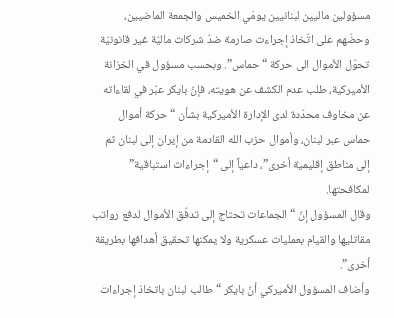مسؤولين ماليين لبنانيين يومَي الخميس والجمعة الماضيين، وحضّهم على اتّخاذ إجراءت صارمة ضدّ شركات ماليّة غير قانونيّة تحوّل الأموال الى حركة “حماس”. وبحسب مسؤول في الخزانة الأميركية، طلب عدم الكشف عن هويته، فإنّ بايكر عبّر في لقاءاته عن مخاوف محدّدة لدى الإدارة الأميركية بشأن “حركة أموال حماس عبر لبنان، وأموال حزب الله القادمة من إيران إلى لبنان ثم إلى مناطق إقليمية أخرى”، داعياً إلى “إجراءات استباقية” لمكافحتها.
وقال المسؤول إنّ “الجماعات تحتاج إلى تدفّق الأموال لدفع رواتب مقاتليها والقيام بعمليات عسكرية ولا يمكنها تحقيق أهدافها بطريقة أخرى”.
وأضاف المسؤول الأميركي أنّ بايكر “طالب لبنان باتخاذ إجراءات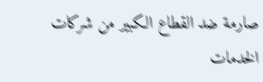صارمة ضد القطاع الكبير من شركات الخدمات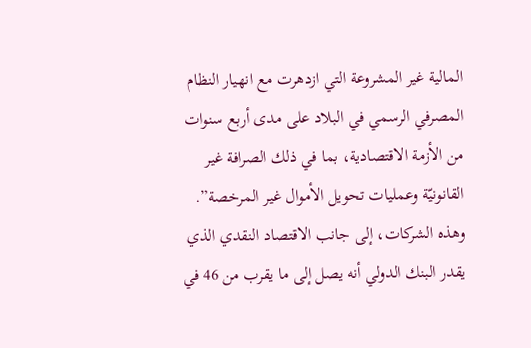المالية غير المشروعة التي ازدهرت مع انهيار النظام المصرفي الرسمي في البلاد على مدى أربع سنوات من الأزمة الاقتصادية، بما في ذلك الصرافة غير القانونيّة وعمليات تحويل الأموال غير المرخصة”.
وهذه الشركات، إلى جانب الاقتصاد النقدي الذي يقدر البنك الدولي أنه يصل إلى ما يقرب من 46 في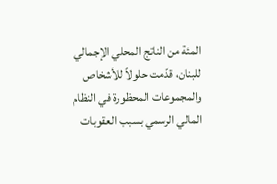المئة من الناتج المحلي الإجمالي للبنان، قدّمت حلولاً للأشخاص والمجموعات المحظورة في النظام المالي الرسمي بسبب العقوبات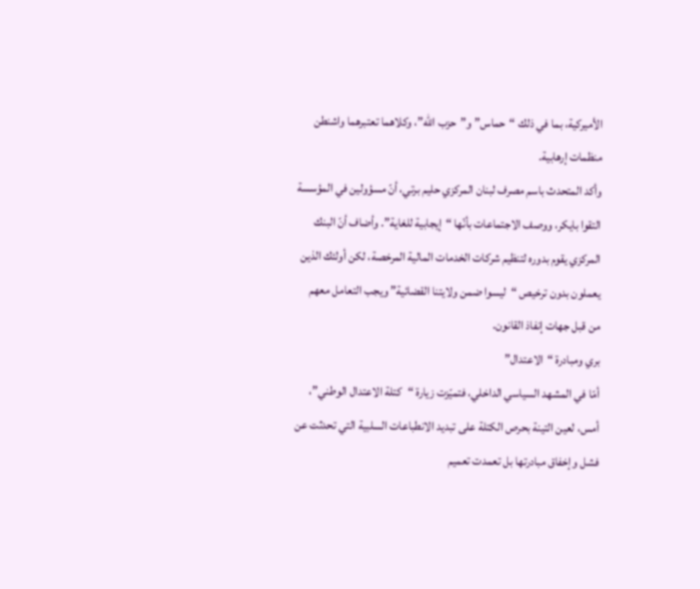الأميركية، بما في ذلك “حماس” و”حزب الله”، وكلاهما تعتبرهما واشنطن منظمات إرهابية.
وأكد المتحدث باسم مصرف لبنان المركزي حليم برتي، أنّ مسؤولين في المؤسسة التقوا بايكر، ووصف الاجتماعات بأنّها “إيجابية للغاية”. وأضاف أنّ البنك المركزي يقوم بدوره لتنظيم شركات الخدمات المالية المرخصة، لكن أولئك الذين يعملون بدون ترخيص “ليسوا ضمن ولايتنا القضائية” ويجب التعامل معهم من قبل جهات إنفاذ القانون.
بري ومبادرة “الاعتدال”
أمّا في المشهد السياسي الداخلي، فتميّزت زيارة “كتلة الاعتدال الوطني”، أمس، لعين التينة بحرص الكتلة على تبديد الانطباعات السلبية التي تحدثت عن فشل وإخفاق مبادرتها بل تعمدت تعميم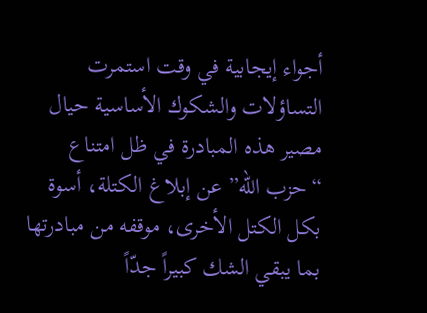أجواء إيجابية في وقت استمرت التساؤلات والشكوك الأساسية حيال مصير هذه المبادرة في ظل امتناع “حزب الله” عن إبلاغ الكتلة، أسوة بكل الكتل الأخرى، موقفه من مبادرتها بما يبقي الشك كبيراً جدّاً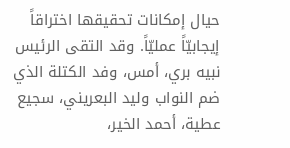حيال إمكانات تحقيقها اختراقاً إيجابيّاً عمليّاً. وقد التقى الرئيس نبيه بري، أمس، وفد الكتلة الذي ضم النواب وليد البعريني، سجيع عطية، أحمد الخير،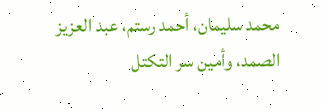محمد سليمان، أحمد رستم، عبد العزيز الصمد، وأمين سر التكتل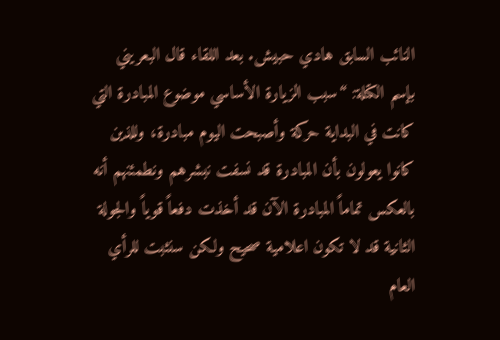النائب السابق هادي حبيش. بعد اللقاء قال البعريني بإسم الكتلة: “سبب الزيارة الأساسي موضوع المبادرة التي كانت في البداية حركة وأصبحت اليوم مبادرة، وللذين كانوا يعولون بأن المبادرة قد نسفت نبشرهم ونطمئنهم أنه بالعكس تماماً المبادرة الآن قد أخذت دفعاً قوياً والجولة الثانية قد لا تكون اعلامية صحيح ولكن سنثبت للرأي العام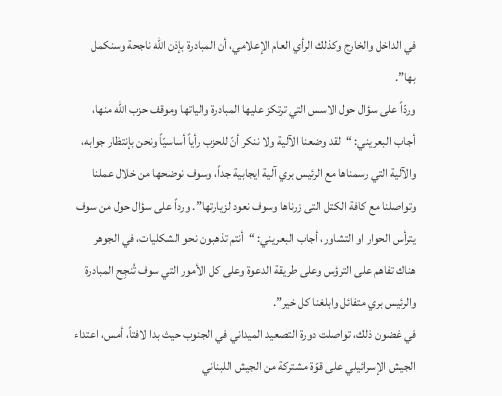في الداخل والخارج وكذلك الرأي العام الإعلامي، أن المبادرة بإذن الله ناجحة وسنكمل بها”.
وردّاً على سؤال حول الاسس التي ترتكز عليها المبادرة والياتها وموقف حزب الله منها، أجاب البعريني: “لقد وضعنا الآلية ولا ننكر أنّ للحزب رأياً أساسيّاً ونحن بإنتظار جوابه، والآلية التي رسمناها مع الرئيس بري آلية ايجابية جداً، وسوف نوضحها من خلال عملنا وتواصلنا مع كافة الكتل التى زرناها وسوف نعود لزيارتها”. ورداً على سؤال حول من سوف يترأس الحوار او التشاور، أجاب البعريني: “أنتم تذهبون نحو الشكليات، في الجوهر هناك تفاهم على الترؤس وعلى طريقة الدعوة وعلى كل الأمور التي سوف تُنجِح المبادرة والرئيس بري متفائل وابلغنا كل خير”.
في غضون ذلك، تواصلت دورة التصعيد الميداني في الجنوب حيث بدا لافتاً، أمس، اعتداء الجيش الإسرائيلي على قوّة مشتركة من الجيش اللبناني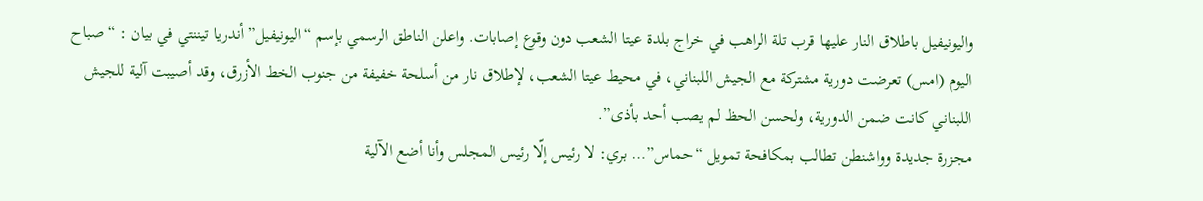واليونيفيل باطلاق النار عليها قرب تلة الراهب في خراج بلدة عيتا الشعب دون وقوع إصابات. واعلن الناطق الرسمي بإسم “اليونيفيل” أندريا تيننتي في بيان : “صباح اليوم (امس) تعرضت دورية مشتركة مع الجيش اللبناني، في محيط عيتا الشعب، لإطلاق نار من أسلحة خفيفة من جنوب الخط الأزرق، وقد أصيبت آلية للجيش اللبناني كانت ضمن الدورية، ولحسن الحظ لم يصب أحد بأذى”.
مجزرة جديدة وواشنطن تطالب بمكافحة تمويل “حماس”… بري: لا رئيس إلّا رئيس المجلس وأنا أضع الآلية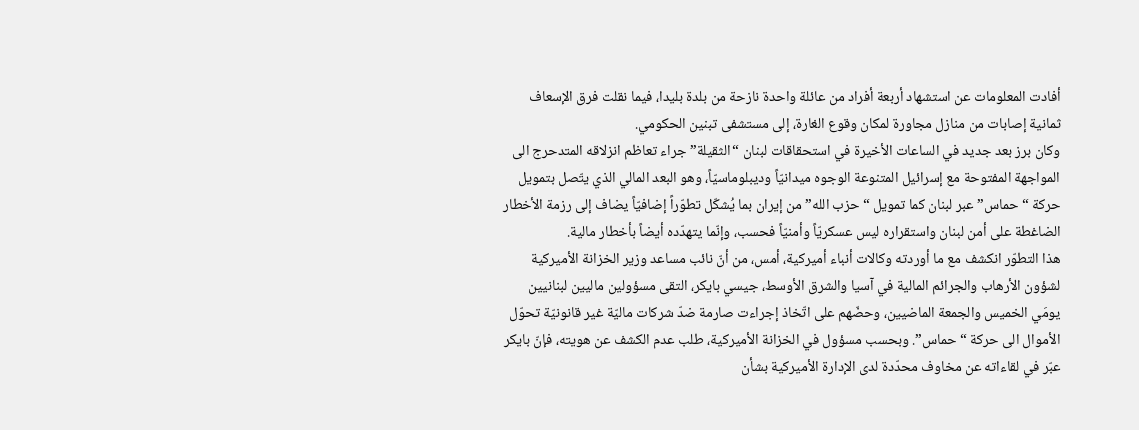أفادت المعلومات عن استشهاد أربعة أفراد من عائلة واحدة نازحة من بلدة بليدا، فيما نقلت فرق الإسعاف ثمانية إصابات من منازل مجاورة لمكان وقوع الغارة، إلى مستشفى تبنين الحكومي.
وكان برز بعد جديد في الساعات الأخيرة في استحقاقات لبنان “الثقيلة” جراء تعاظم انزلاقه المتدحرج الى المواجهة المفتوحة مع إسرائيل المتنوعة الوجوه ميدانيّاً وديبلوماسيّاً، وهو البعد المالي الذي يتّصل بتمويل حركة “حماس” عبر لبنان كما تمويل “حزب الله” من إيران بما يُشكّل تطوّراً إضافيّاً يضاف إلى رزمة الأخطار الضاغطة على أمن لبنان واستقراره ليس عسكريّاً وأمنيّاً فحسب، وإنّما يتهدّده أيضاً بأخطار مالية.
هذا التطوّر انكشف مع ما أوردته وكالات أنباء أميركية، أمس، من أنّ نائب مساعد وزير الخزانة الأميركية لشؤون الأرهاب والجرائم المالية في آسيا والشرق الأوسط، جيسي بايكر، التقى مسؤولين ماليين لبنانيين يومَي الخميس والجمعة الماضيين، وحضّهم على اتّخاذ إجراءت صارمة ضدّ شركات ماليّة غير قانونيّة تحوّل الأموال الى حركة “حماس”. وبحسب مسؤول في الخزانة الأميركية، طلب عدم الكشف عن هويته، فإنّ بايكر عبّر في لقاءاته عن مخاوف محدّدة لدى الإدارة الأميركية بشأن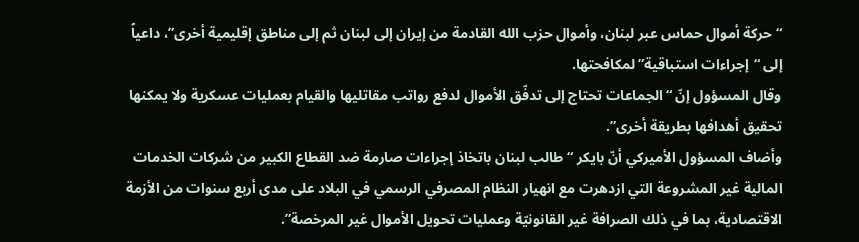“حركة أموال حماس عبر لبنان، وأموال حزب الله القادمة من إيران إلى لبنان ثم إلى مناطق إقليمية أخرى”، داعياً إلى “إجراءات استباقية” لمكافحتها.
وقال المسؤول إنّ “الجماعات تحتاج إلى تدفّق الأموال لدفع رواتب مقاتليها والقيام بعمليات عسكرية ولا يمكنها تحقيق أهدافها بطريقة أخرى”.
وأضاف المسؤول الأميركي أنّ بايكر “طالب لبنان باتخاذ إجراءات صارمة ضد القطاع الكبير من شركات الخدمات المالية غير المشروعة التي ازدهرت مع انهيار النظام المصرفي الرسمي في البلاد على مدى أربع سنوات من الأزمة الاقتصادية، بما في ذلك الصرافة غير القانونيّة وعمليات تحويل الأموال غير المرخصة”.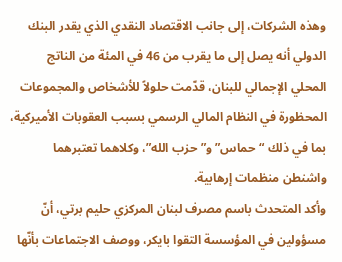وهذه الشركات، إلى جانب الاقتصاد النقدي الذي يقدر البنك الدولي أنه يصل إلى ما يقرب من 46 في المئة من الناتج المحلي الإجمالي للبنان، قدّمت حلولاً للأشخاص والمجموعات المحظورة في النظام المالي الرسمي بسبب العقوبات الأميركية، بما في ذلك “حماس” و”حزب الله”، وكلاهما تعتبرهما واشنطن منظمات إرهابية.
وأكد المتحدث باسم مصرف لبنان المركزي حليم برتي، أنّ مسؤولين في المؤسسة التقوا بايكر، ووصف الاجتماعات بأنّها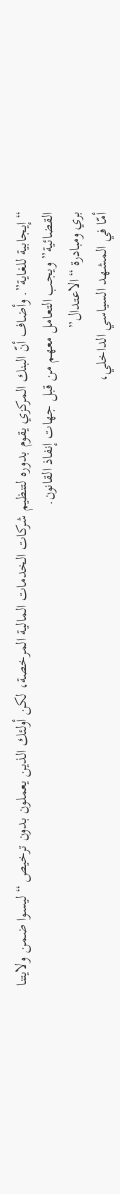“إيجابية للغاية”. وأضاف أنّ البنك المركزي يقوم بدوره لتنظيم شركات الخدمات المالية المرخصة، لكن أولئك الذين يعملون بدون ترخيص “ليسوا ضمن ولايتنا القضائية” ويجب التعامل معهم من قبل جهات إنفاذ القانون.
بري ومبادرة “الاعتدال”
أمّا في المشهد السياسي الداخلي،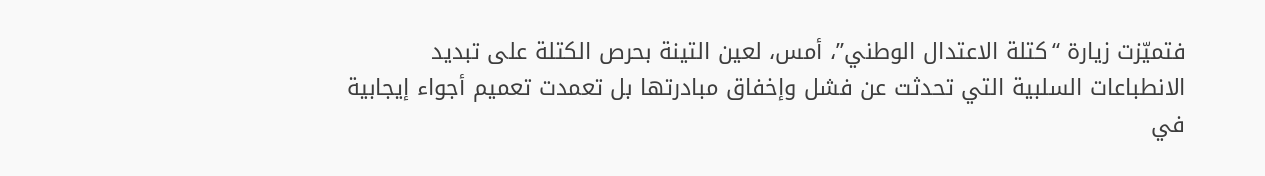فتميّزت زيارة “كتلة الاعتدال الوطني”، أمس، لعين التينة بحرص الكتلة على تبديد الانطباعات السلبية التي تحدثت عن فشل وإخفاق مبادرتها بل تعمدت تعميم أجواء إيجابية في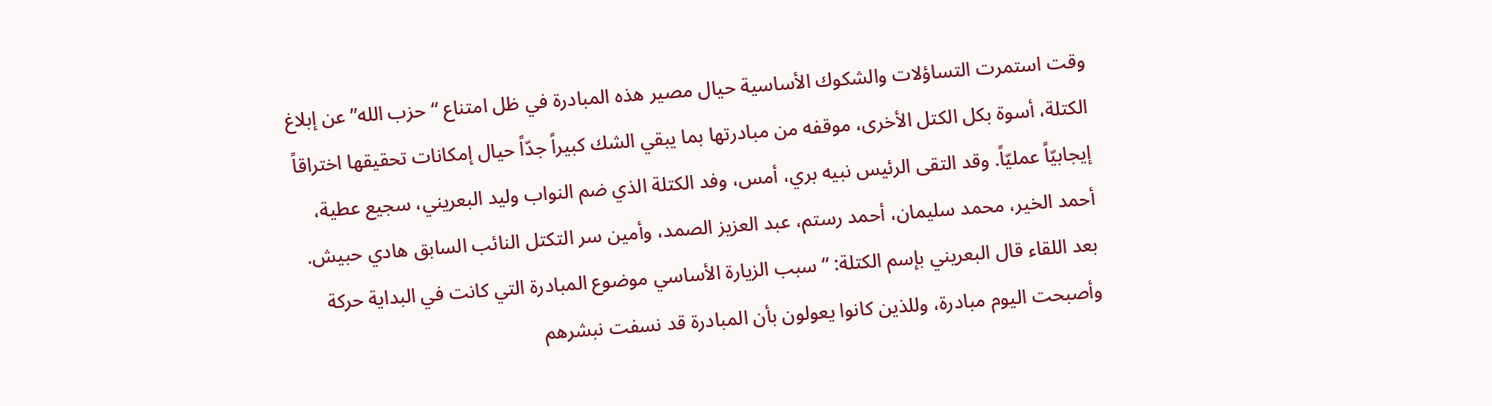وقت استمرت التساؤلات والشكوك الأساسية حيال مصير هذه المبادرة في ظل امتناع “حزب الله” عن إبلاغ الكتلة، أسوة بكل الكتل الأخرى، موقفه من مبادرتها بما يبقي الشك كبيراً جدّاً حيال إمكانات تحقيقها اختراقاً إيجابيّاً عمليّاً. وقد التقى الرئيس نبيه بري، أمس، وفد الكتلة الذي ضم النواب وليد البعريني، سجيع عطية، أحمد الخير، محمد سليمان، أحمد رستم، عبد العزيز الصمد، وأمين سر التكتل النائب السابق هادي حبيش. بعد اللقاء قال البعريني بإسم الكتلة: “سبب الزيارة الأساسي موضوع المبادرة التي كانت في البداية حركة وأصبحت اليوم مبادرة، وللذين كانوا يعولون بأن المبادرة قد نسفت نبشرهم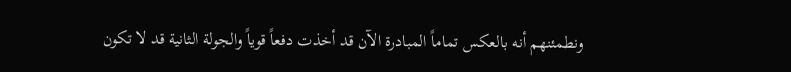ونطمئنهم أنه بالعكس تماماً المبادرة الآن قد أخذت دفعاً قوياً والجولة الثانية قد لا تكون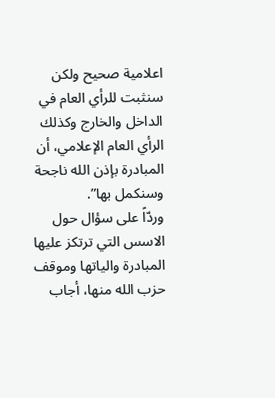اعلامية صحيح ولكن سنثبت للرأي العام في الداخل والخارج وكذلك الرأي العام الإعلامي، أن المبادرة بإذن الله ناجحة وسنكمل بها”.
وردّاً على سؤال حول الاسس التي ترتكز عليها المبادرة والياتها وموقف حزب الله منها، أجاب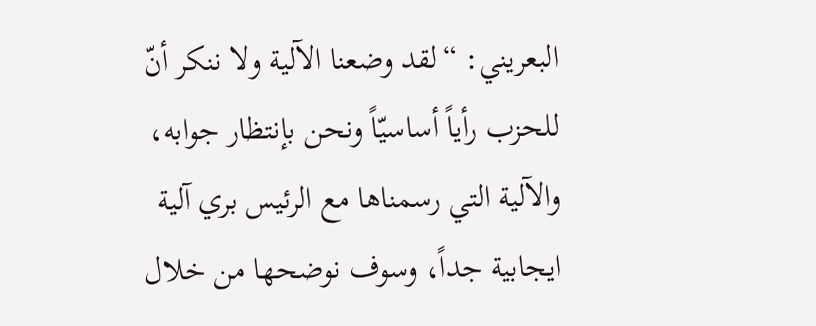البعريني: “لقد وضعنا الآلية ولا ننكر أنّ للحزب رأياً أساسيّاً ونحن بإنتظار جوابه، والآلية التي رسمناها مع الرئيس بري آلية ايجابية جداً، وسوف نوضحها من خلال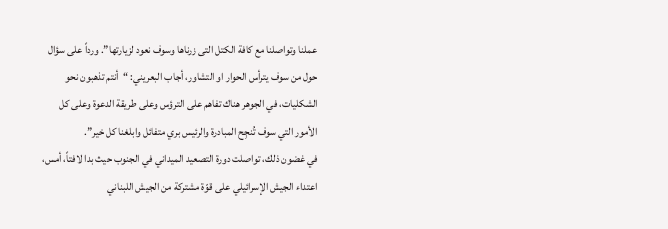عملنا وتواصلنا مع كافة الكتل التى زرناها وسوف نعود لزيارتها”. ورداً على سؤال حول من سوف يترأس الحوار او التشاور، أجاب البعريني: “أنتم تذهبون نحو الشكليات، في الجوهر هناك تفاهم على الترؤس وعلى طريقة الدعوة وعلى كل الأمور التي سوف تُنجِح المبادرة والرئيس بري متفائل وابلغنا كل خير”.
في غضون ذلك، تواصلت دورة التصعيد الميداني في الجنوب حيث بدا لافتاً، أمس، اعتداء الجيش الإسرائيلي على قوّة مشتركة من الجيش اللبناني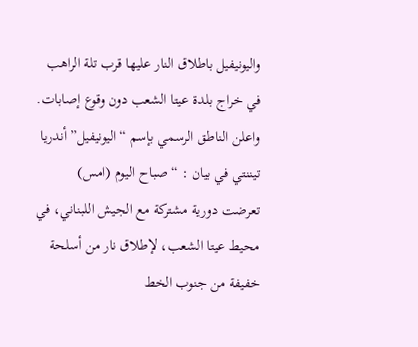واليونيفيل باطلاق النار عليها قرب تلة الراهب في خراج بلدة عيتا الشعب دون وقوع إصابات. واعلن الناطق الرسمي بإسم “اليونيفيل” أندريا تيننتي في بيان : “صباح اليوم (امس) تعرضت دورية مشتركة مع الجيش اللبناني، في محيط عيتا الشعب، لإطلاق نار من أسلحة خفيفة من جنوب الخط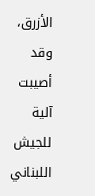الأزرق، وقد أصيبت آلية للجيش اللبناني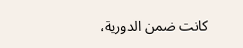كانت ضمن الدورية،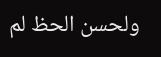ولحسن الحظ لم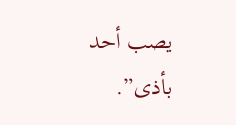يصب أحد بأذى”.